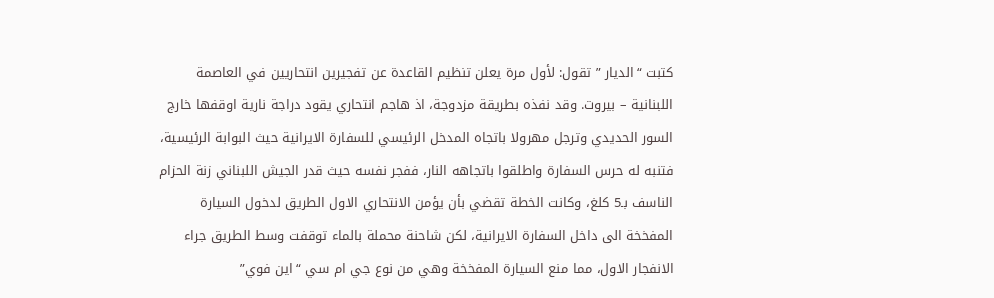كتبت “الديار ” تقول: لأول مرة يعلن تنظيم القاعدة عن تفجيرين انتحاريين في العاصمة اللبنانية – بيروت. وقد نفذه بطريقة مزدوجة، اذ هاجم انتحاري يقود دراجة نارية اوقفها خارج السور الحديدي وترجل مهرولا باتجاه المدخل الرئيسي للسفارة الايرانية حيث البوابة الرئيسية، فتنبه له حرس السفارة واطلقوا باتجاهه النار، ففجر نفسه حيث قدر الجيش اللبناني زنة الحزام الناسف بـ5 كلغ، وكانت الخطة تقضي بأن يؤمن الانتحاري الاول الطريق لدخول السيارة المفخخة الى داخل السفارة الايرانية، لكن شاحنة محملة بالماء توقفت وسط الطريق جراء الانفجار الاول، مما منع السيارة المفخخة وهي من نوع جي ام سي “اين فوي”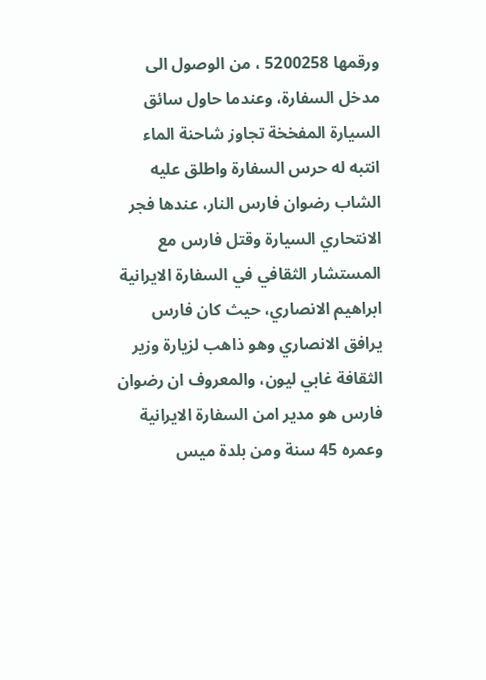ورقمها 5200258 ، من الوصول الى مدخل السفارة، وعندما حاول سائق السيارة المفخخة تجاوز شاحنة الماء انتبه له حرس السفارة واطلق عليه الشاب رضوان فارس النار، عندها فجر الانتحاري السيارة وقتل فارس مع المستشار الثقافي في السفارة الايرانية ابراهيم الانصاري، حيث كان فارس يرافق الانصاري وهو ذاهب لزيارة وزير الثقافة غابي ليون، والمعروف ان رضوان فارس هو مدير امن السفارة الايرانية وعمره 45 سنة ومن بلدة ميس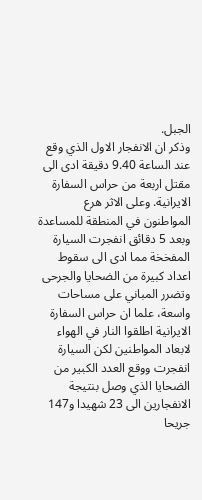الجبل.
وذكر ان الانفجار الاول الذي وقع عند الساعة 9.40 دقيقة ادى الى مقتل اربعة من حراس السفارة الايرانية. وعلى الاثر هرع المواطنون في المنطقة للمساعدة وبعد 5 دقائق انفجرت السيارة المفخخة مما ادى الى سقوط اعداد كبيرة من الضحايا والجرحى وتضرر المباني على مساحات واسعة، علما ان حراس السفارة الايرانية اطلقوا النار في الهواء لابعاد المواطنين لكن السيارة انفجرت ووقع العدد الكبير من الضحايا الذي وصل بنتيجة الانفجارين الى 23 شهيدا و147 جريحا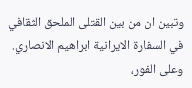وتبين ان من بين القتلى الملحق الثقافي في السفارة الايرانية ابراهيم الانصاري.
وعلى الفور،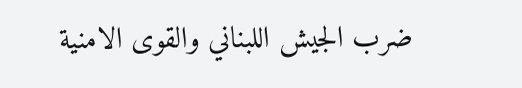ضرب الجيش اللبناني والقوى الامنية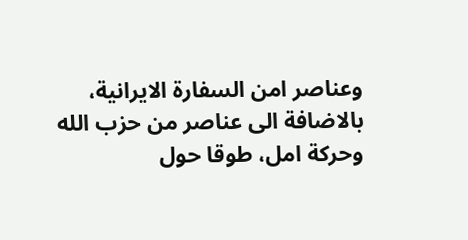وعناصر امن السفارة الايرانية، بالاضافة الى عناصر من حزب الله وحركة امل، طوقا حول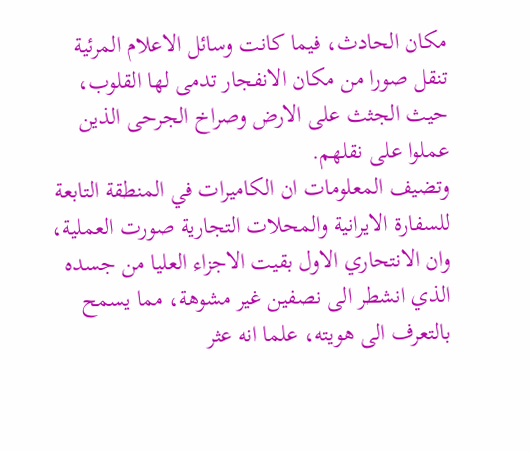مكان الحادث، فيما كانت وسائل الاعلام المرئية تنقل صورا من مكان الانفجار تدمى لها القلوب، حيث الجثث على الارض وصراخ الجرحى الذين عملوا على نقلهم.
وتضيف المعلومات ان الكاميرات في المنطقة التابعة للسفارة الايرانية والمحلات التجارية صورت العملية، وان الانتحاري الاول بقيت الاجزاء العليا من جسده الذي انشطر الى نصفين غير مشوهة، مما يسمح بالتعرف الى هويته، علما انه عثر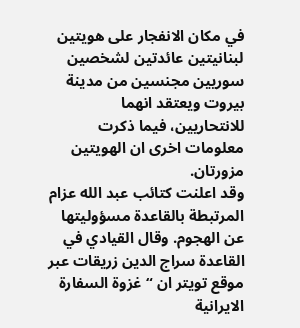في مكان الانفجار على هويتين لبنانيتين عائدتين لشخصين سوريين مجنسين من مدينة بيروت ويعتقد انهما للانتحاريين، فيما ذكرت معلومات اخرى ان الهويتين مزورتان.
وقد اعلنت كتائب عبد الله عزام المرتبطة بالقاعدة مسؤوليتها عن الهجوم. وقال القيادي في القاعدة سراج الدين زريقات عبر موقع تويتر ان “غزوة السفارة الايرانية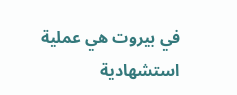في بيروت هي عملية استشهادية